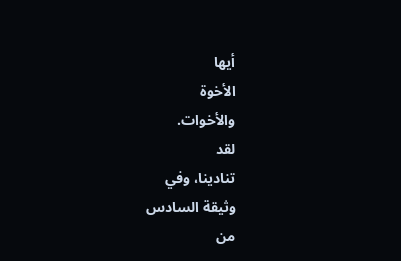أيها
الأخوة
والأخوات.
لقد
تنادينا، وفي
وثيقة السادس
من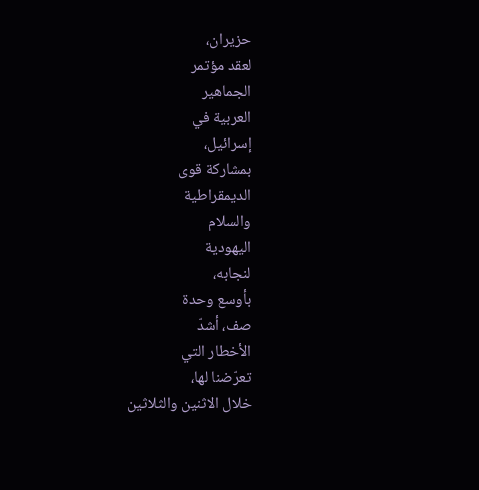حزيران،
لعقد مؤتمر
الجماهير
العربية في
إسرائيل،
بمشاركة قوى
الديمقراطية
والسلام
اليهودية
لنجابه،
بأوسع وحدة
صف، أشدّ
الأخطار التي
تعرّضنا لها،
خلال الاثنين والثلاثين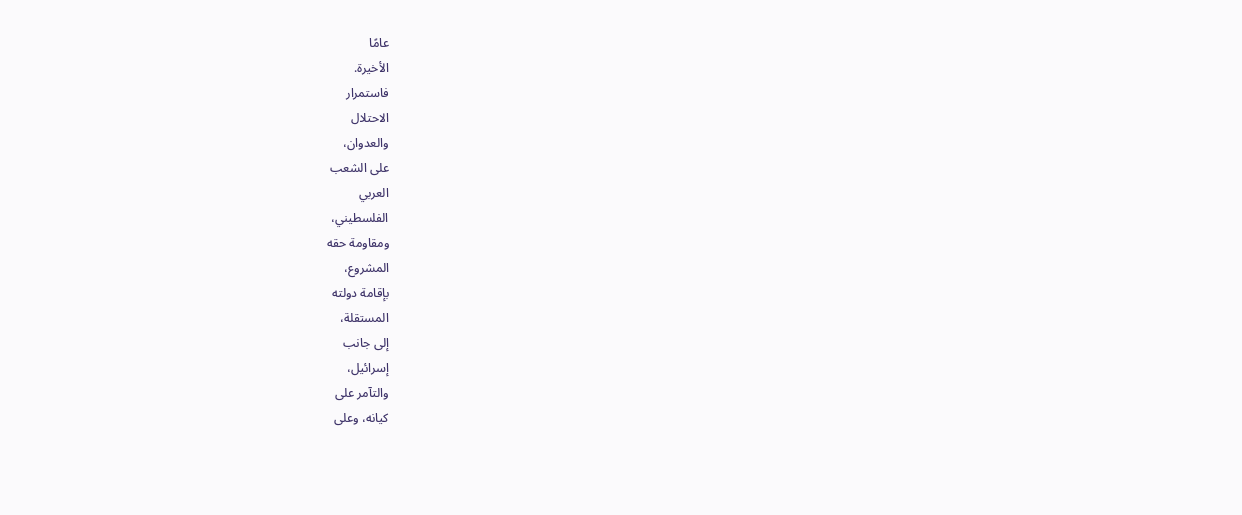عامًا
الأخيرة.
فاستمرار
الاحتلال
والعدوان،
على الشعب
العربي
الفلسطيني،
ومقاومة حقه
المشروع،
بإقامة دولته
المستقلة،
إلى جانب
إسرائيل،
والتآمر على
كيانه، وعلى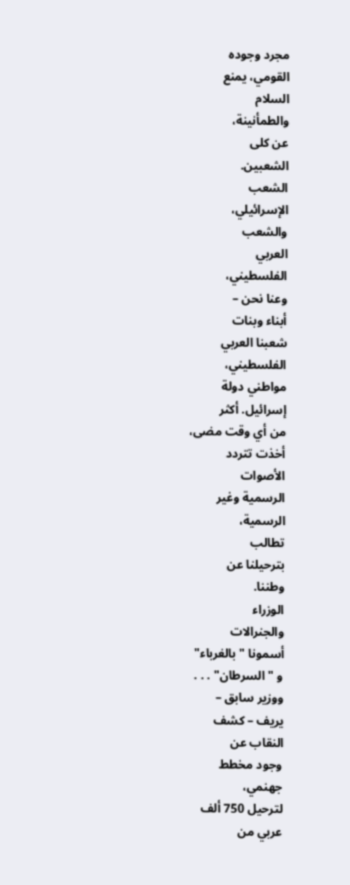مجرد وجوده
القومي، يمنع
السلام
والطمأنينة،
عن كلى
الشعبين.
الشعب
الإسرائيلي،
والشعب
العربي
الفلسطيني،
وعنا نحن –
أبناء وبنات
شعبنا العربي
الفلسطيني،
مواطني دولة
إسرائيل. أكثر
من أي وقت مضى،
أخذت تتردد
الأصوات
الرسمية وغير
الرسمية،
تطالب
بترحيلنا عن
وطننا.
الوزراء
والجنرالات
أسمونا "بالغرباء"
و "السرطان" . . .
ووزير سابق –
يريف – كشف
النقاب عن
وجود مخطط
جهنمي،
لترحيل 750 ألف
عربي من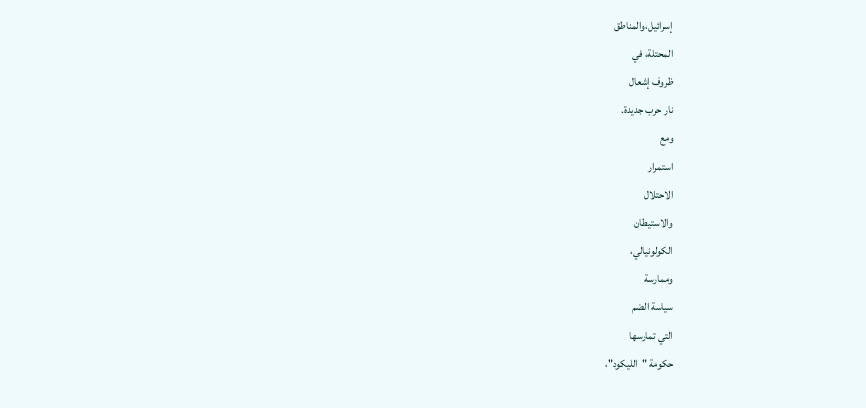إسرائيل،والمناطق
المحتلة، في
ظروف إشعال
نار حرب جديدة.
ومع
استمرار
الاحتلال
والاستيطان
الكولونيالي،
وممارسة
سياسة الضم
التي تمارسها
حكومة "الليكود"،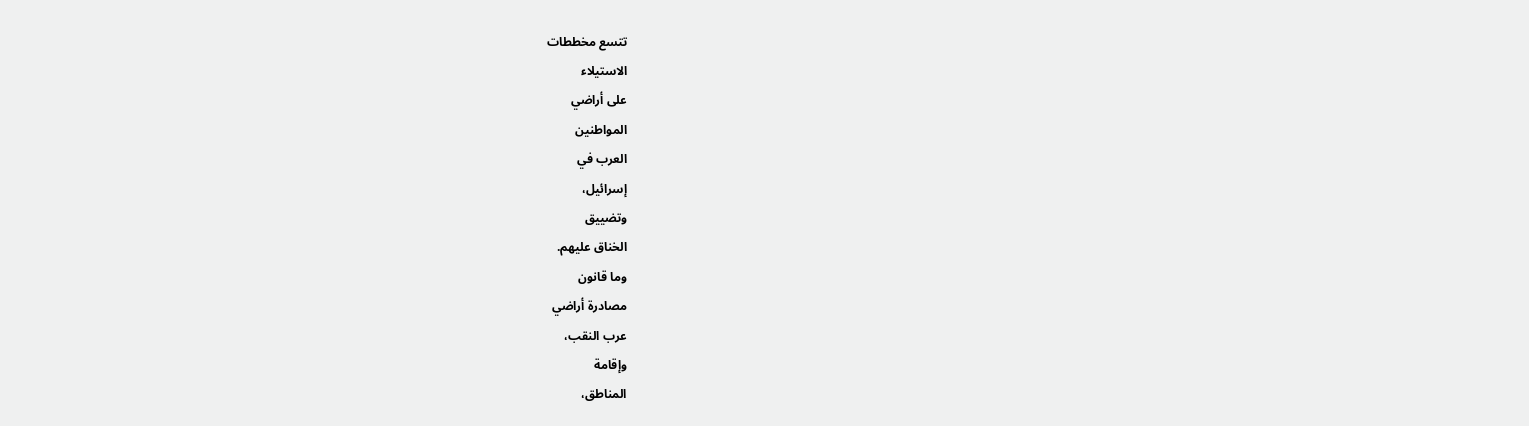تتسع مخططات
الاستيلاء
على أراضي
المواطنين
العرب في
إسرائيل،
وتضييق
الخناق عليهم.
وما قانون
مصادرة أراضي
عرب النقب،
وإقامة
المناطق،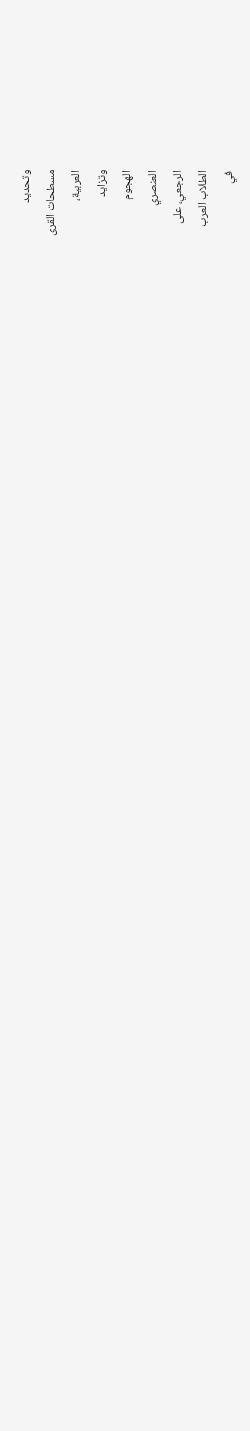وتحديد
مسطحات القرى
العربية،
وتزايد
الهجوم
العنصري
الرجعي، على
الطلاب العرب
في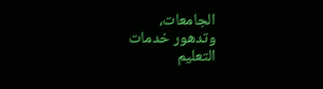الجامعات،
وتدهور خدمات
التعليم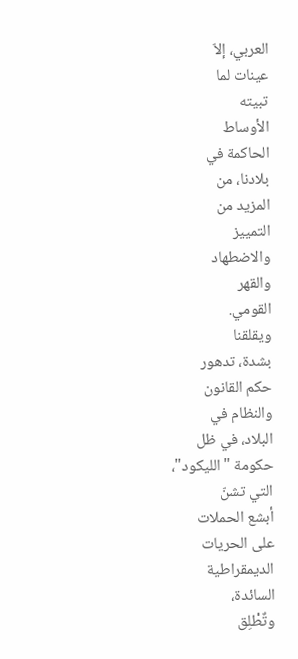العربي، إلاّ
عينات لما
تبيته
الأوساط
الحاكمة في
بلادنا، من
المزيد من
التمييز
والاضطهاد
والقهر
القومي.
ويقلقنا
بشدة، تدهور
حكم القانون
والنظام في
البلاد، في ظل
حكومة "الليكود"،
التي تشنّ
أبشع الحملات
على الحريات
الديمقراطية
السائدة،
وتٌطْلِق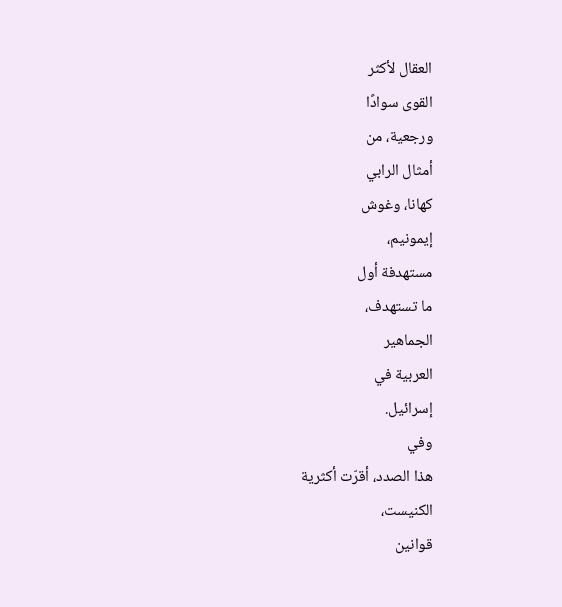العقال لأكثر
القوى سوادًا
ورجعية، من
أمثال الرابي
كهانا، وغوش
إيمونيم،
مستهدفة أول
ما تستهدف،
الجماهير
العربية في
إسرائيل.
وفي
هذا الصدد، أقرّت أكثرية
الكنيست،
قوانين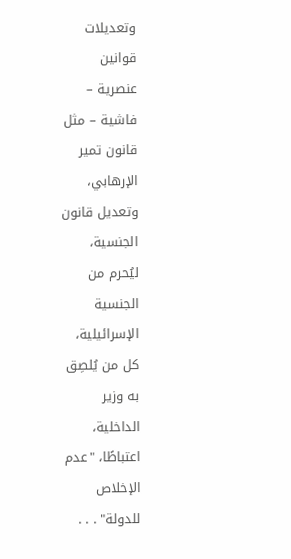وتعديلات
قوانين
عنصرية –
فاشية – مثل
قانون تمير
الإرهابي،
وتعديل قانون
الجنسية،
ليُحرم من
الجنسية
الإسرائيلية،
كل من يُلصِق
به وزير
الداخلية،
اعتباطًا، "عدم
الإخلاص
للدولة" . . .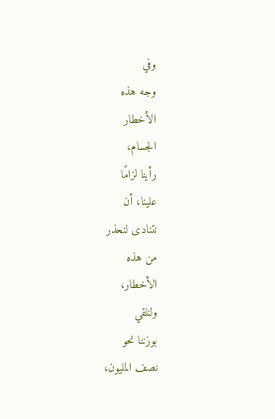وفي
وجه هذه
الأخطار
الجسام،
رأينا لزامًا
علينا، أن
نتنادى لنحذر
من هذه
الأخطار،
ولنلقي
بوزننا نحو
نصف المليون،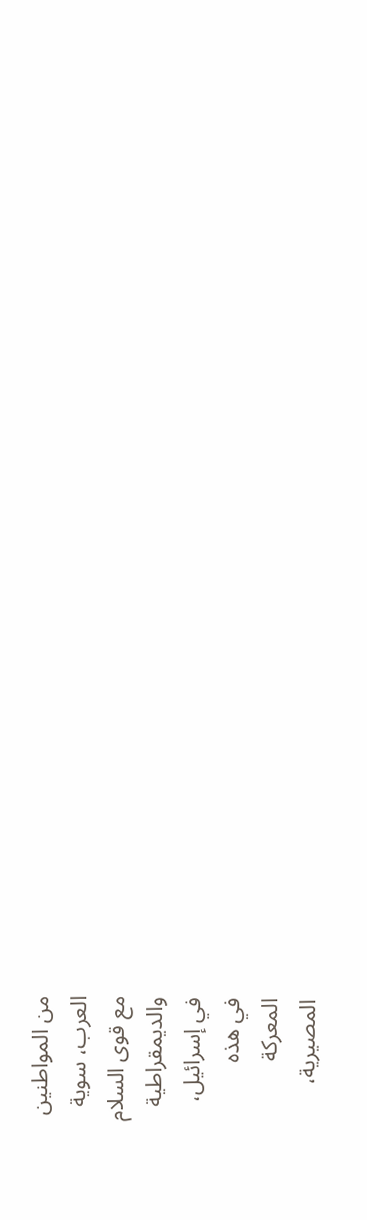من المواطنين
العرب، سوية
مع قوى السلام
والديمقراطية
في إسرائيل،
في هذه
المعركة
المصيرية،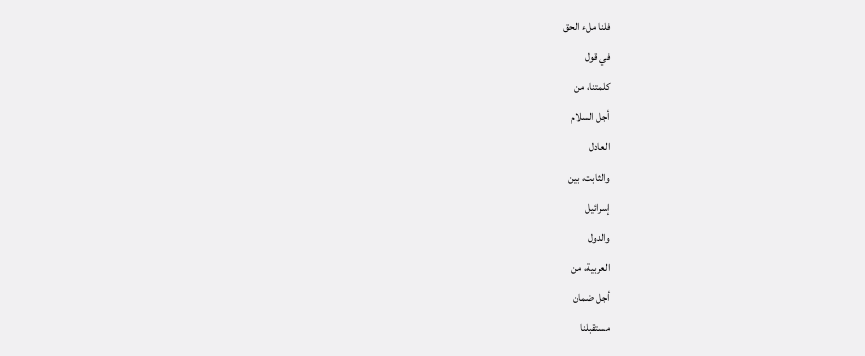فلنا ملء الحق
في قول
كلمتنا، من
أجل السلام
العادل
والثابت، بين
إسرائيل
والدول
العربية، من
أجل ضمان
مستقبلنا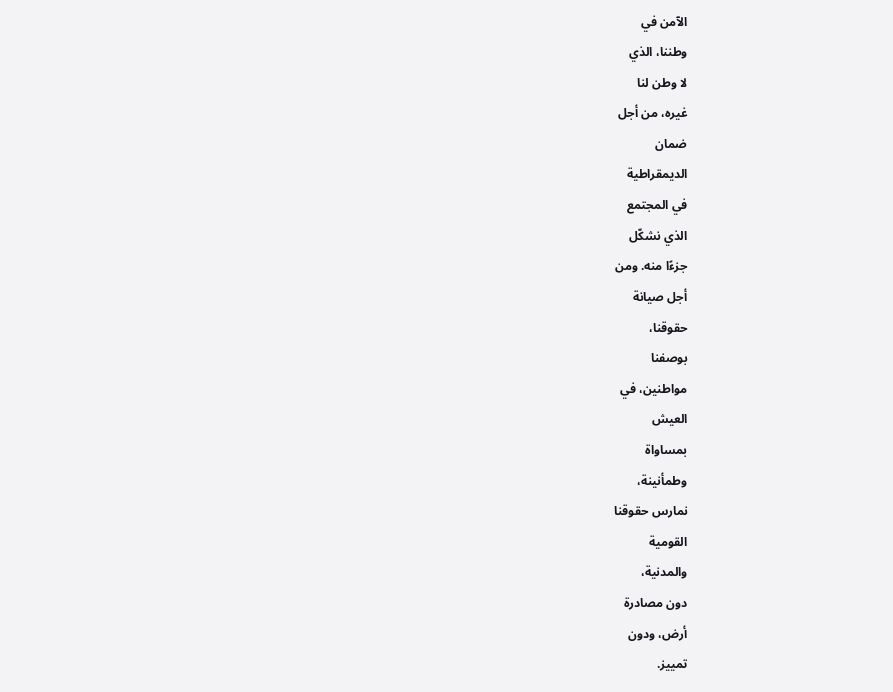الآمن في
وطننا، الذي
لا وطن لنا
غيره، من أجل
ضمان
الديمقراطية
في المجتمع
الذي نشكّل
جزءًا منه. ومن
أجل صيانة
حقوقنا،
بوصفنا
مواطنين، في
العيش
بمساواة
وطمأنينة،
نمارس حقوقنا
القومية
والمدنية،
دون مصادرة
أرض، ودون
تمييز.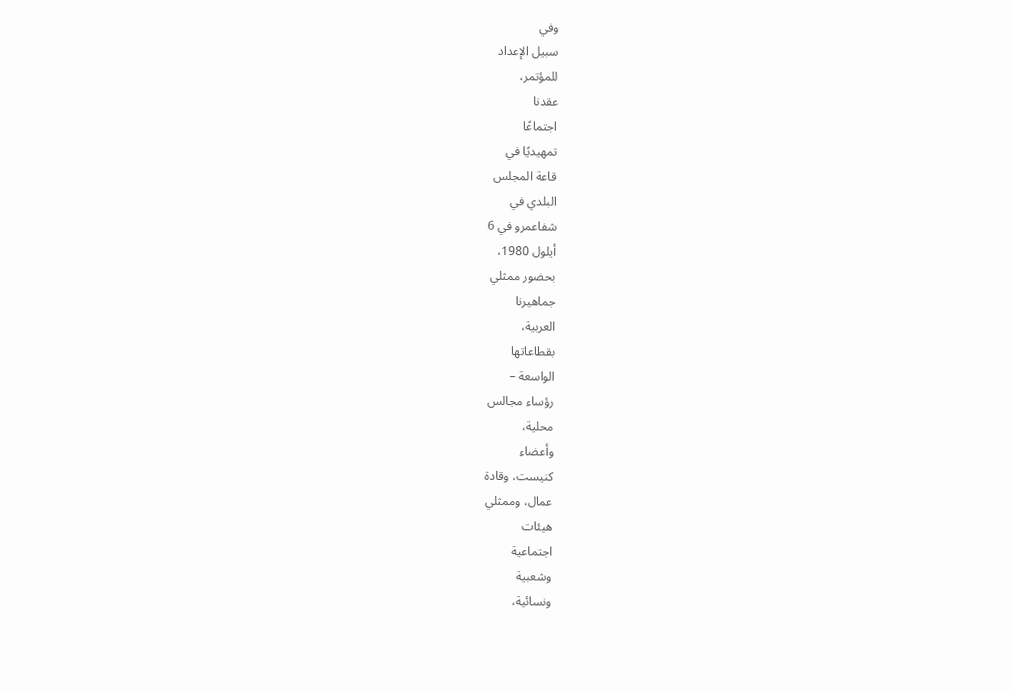وفي
سبيل الإعداد
للمؤتمر،
عقدنا
اجتماعًا
تمهيديًا في
قاعة المجلس
البلدي في
شفاعمرو في 6
أيلول 1980،
بحضور ممثلي
جماهيرنا
العربية،
بقطاعاتها
الواسعة –
رؤساء مجالس
محلية،
وأعضاء
كنيست، وقادة
عمال، وممثلي
هيئات
اجتماعية
وشعبية
ونسائية،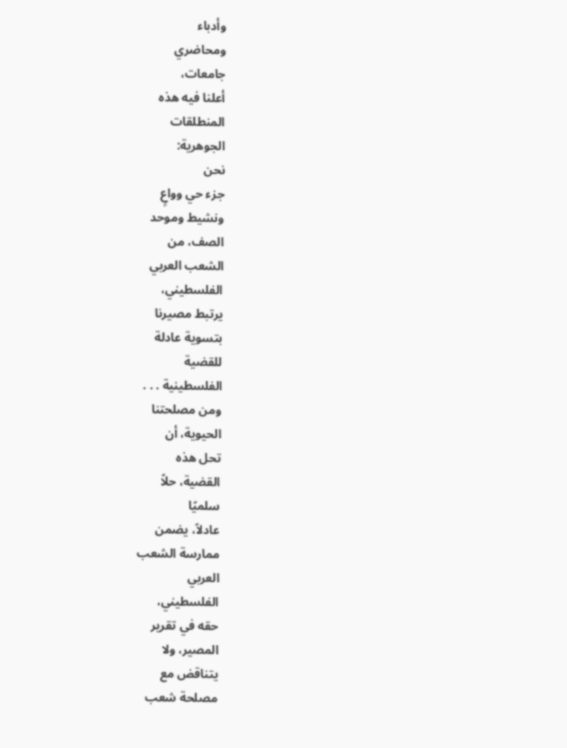وأدباء
ومحاضري
جامعات،
أعلنا فيه هذه
المنطلقات
الجوهرية:
نحن
جزء حي وواعٍ
ونشيط وموحد
الصف، من
الشعب العربي
الفلسطيني،
يرتبط مصيرنا
بتسوية عادلة
للقضية
الفلسطينية . . .
ومن مصلحتنا
الحيوية، أن
تحل هذه
القضية، حلاً
سلميًا
عادلاً، يضمن
ممارسة الشعب
العربي
الفلسطيني،
حقه في تقرير
المصير، ولا
يتناقض مع
مصلحة شعب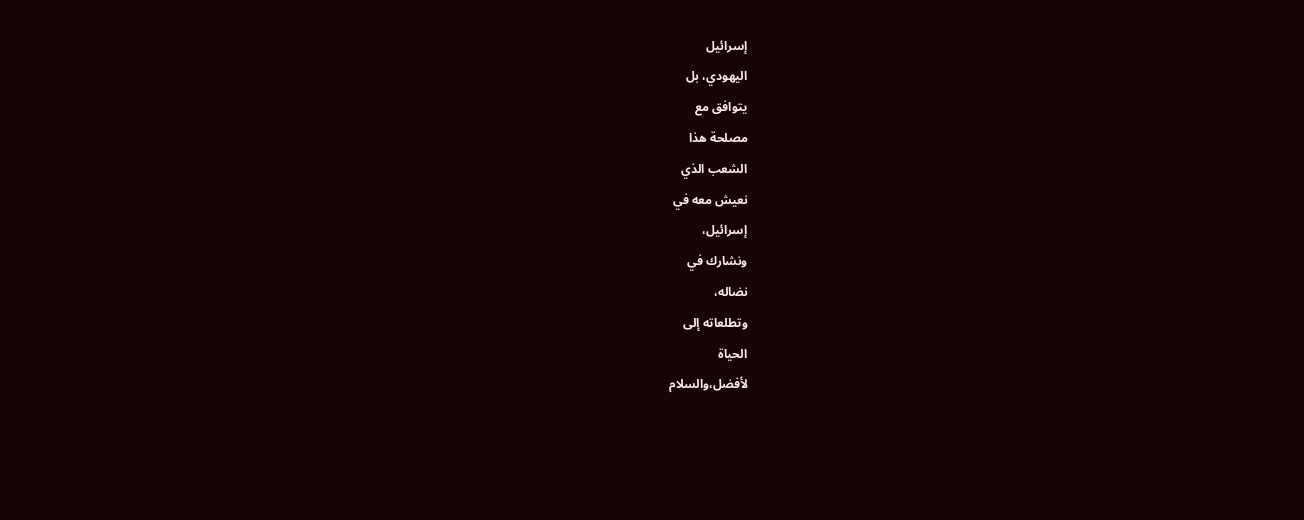إسرائيل
اليهودي، بل
يتوافق مع
مصلحة هذا
الشعب الذي
نعيش معه في
إسرائيل،
ونشارك في
نضاله،
وتطلعاته إلى
الحياة
لأفضل،والسلام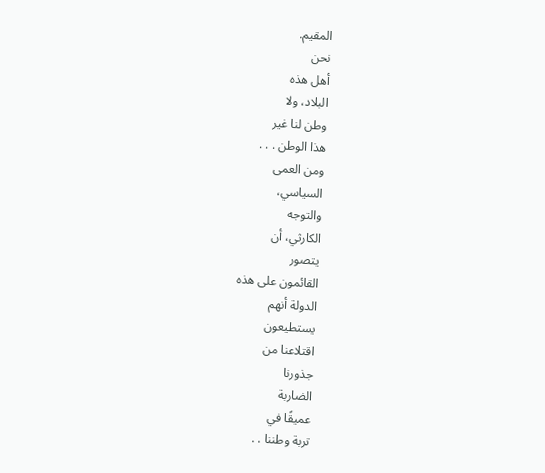المقيم.
نحن
أهل هذه
البلاد، ولا
وطن لنا غير
هذا الوطن . . .
ومن العمى
السياسي،
والتوجه
الكارثي، أن
يتصور
القائمون على هذه
الدولة أنهم
يستطيعون
اقتلاعنا من
جذورنا
الضاربة
عميقًا في
تربة وطننا . .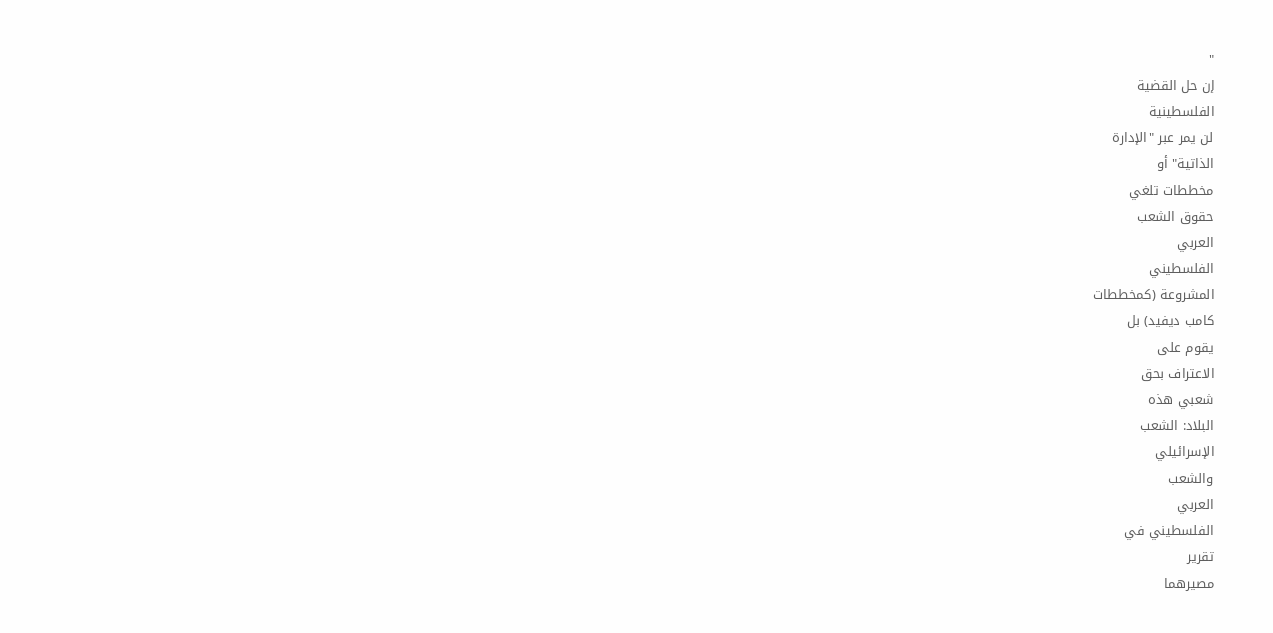"
إن حل القضية
الفلسطينية
لن يمر عبر "الإدارة
الذاتية" أو
مخططات تلغي
حقوق الشعب
العربي
الفلسطيني
المشروعة (كمخططات
كامب ديفيد) بل
يقوم على
الاعتراف بحق
شعبي هذه
البلاد: الشعب
الإسرائيلي
والشعب
العربي
الفلسطيني في
تقرير
مصيرهما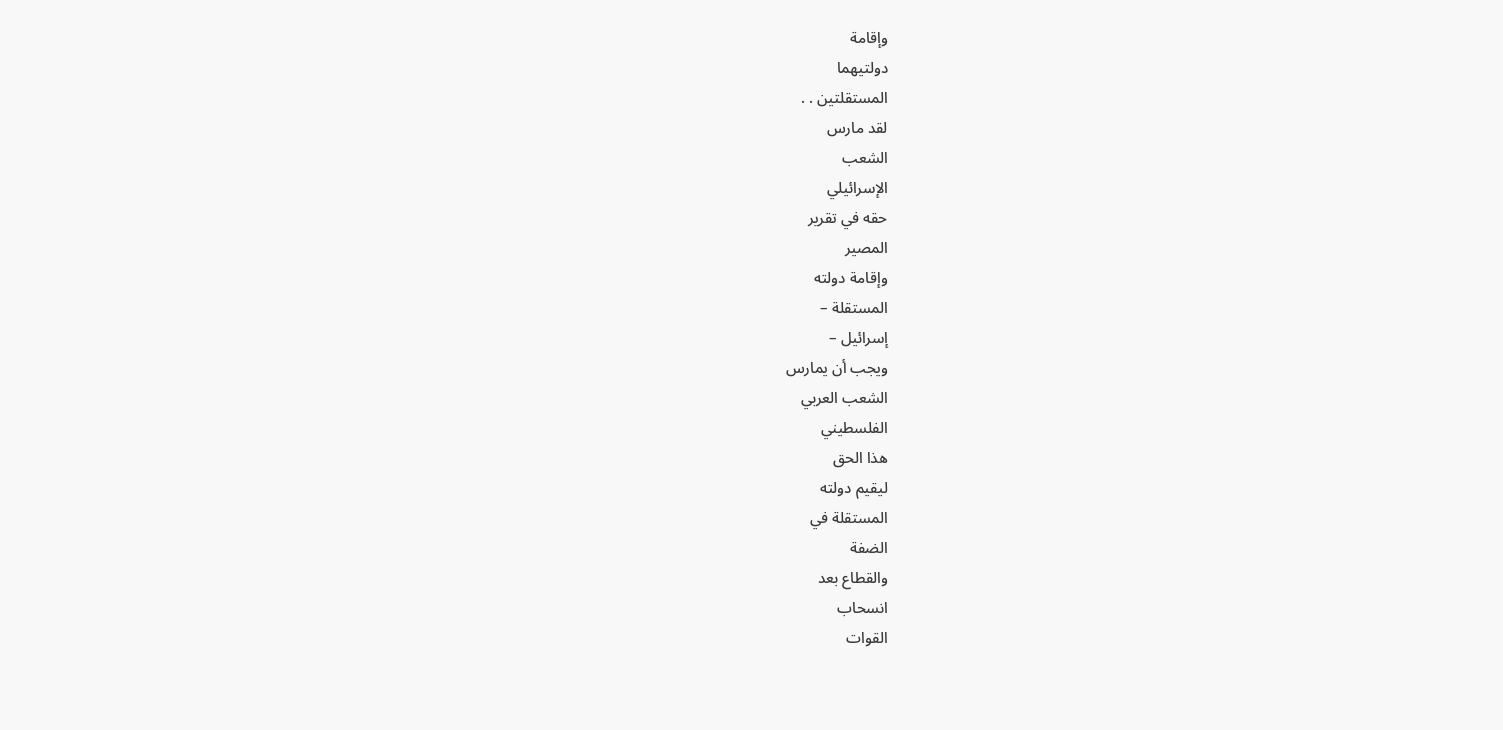وإقامة
دولتيهما
المستقلتين . .
لقد مارس
الشعب
الإسرائيلي
حقه في تقرير
المصير
وإقامة دولته
المستقلة –
إسرائيل –
ويجب أن يمارس
الشعب العربي
الفلسطيني
هذا الحق
ليقيم دولته
المستقلة في
الضفة
والقطاع بعد
انسحاب
القوات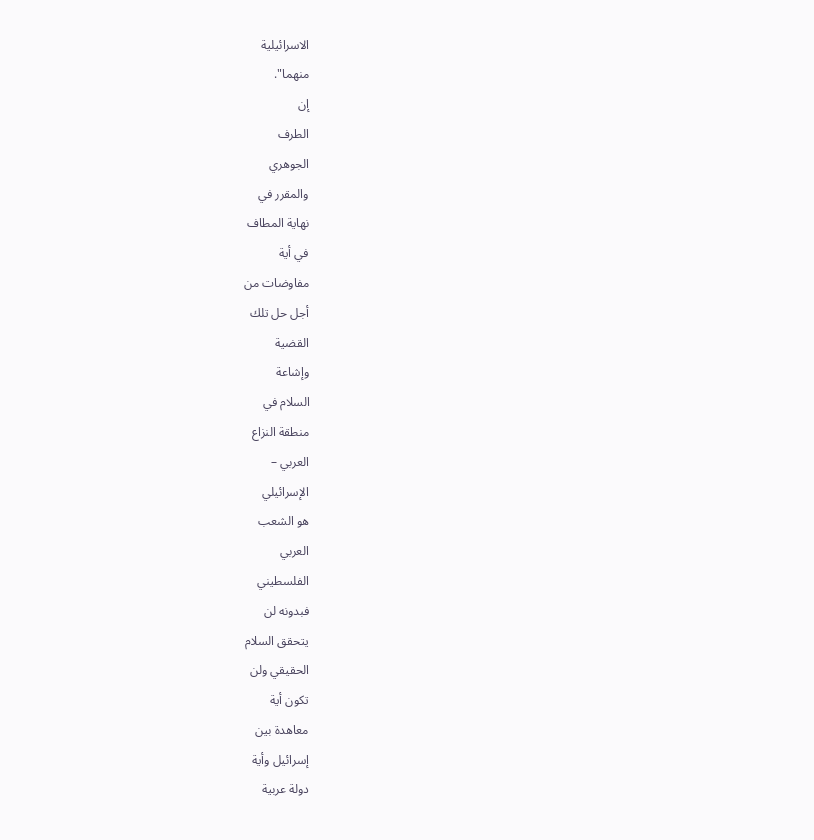الاسرائيلية
منهما".
إن
الطرف
الجوهري
والمقرر في
نهاية المطاف
في أية
مفاوضات من
أجل حل تلك
القضية
وإشاعة
السلام في
منطقة النزاع
العربي –
الإسرائيلي
هو الشعب
العربي
الفلسطيني
فبدونه لن
يتحقق السلام
الحقيقي ولن
تكون أية
معاهدة بين
إسرائيل وأية
دولة عربية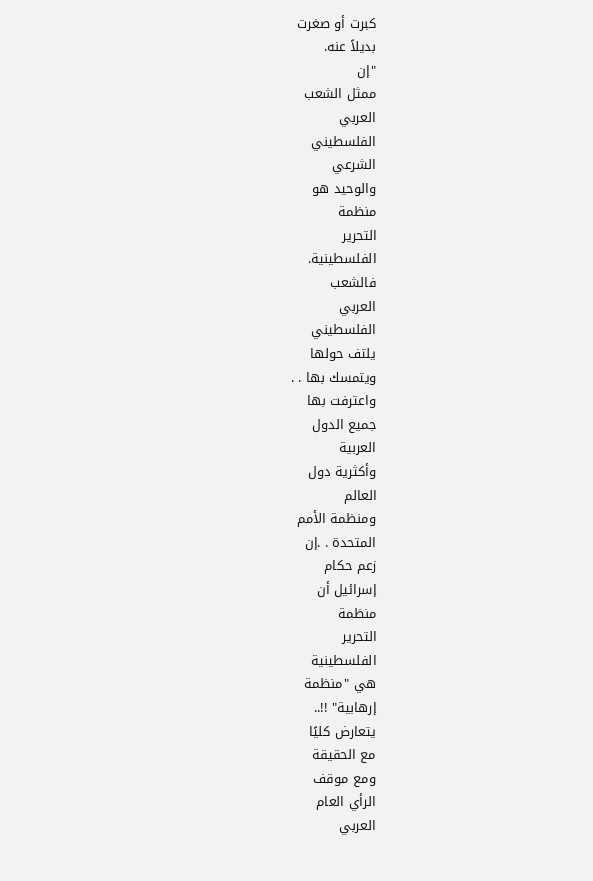كبرت أو صغرت
بديلاً عنه.
"إن
ممثل الشعب
العربي
الفلسطيني
الشرعي
والوحيد هو
منظمة
التحرير
الفلسطينية.
فالشعب
العربي
الفلسطيني
يلتف حولها
ويتمسك بها . .
واعترفت بها
جميع الدول
العربية
وأكثرية دول
العالم
ومنظمة الأمم
المتحدة . .إن
زعم حكام
إسرائيل أن
منظمة
التحرير
الفلسطينية
هي "منظمة
إرهابية" !!..
يتعارض كليًا
مع الحقيقة
ومع موقف
الرأي العام
العربي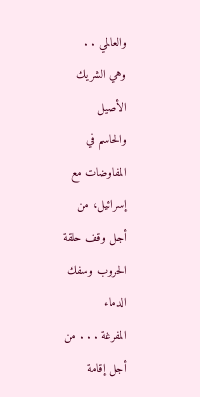والعالمي . .
وهي الشريك
الأصيل
والحاسم في
المفاوضات مع
إسرائيل، من
أجل وقف حلقة
الحروب وسفك
الدماء
المفرغة . . . من
أجل إقامة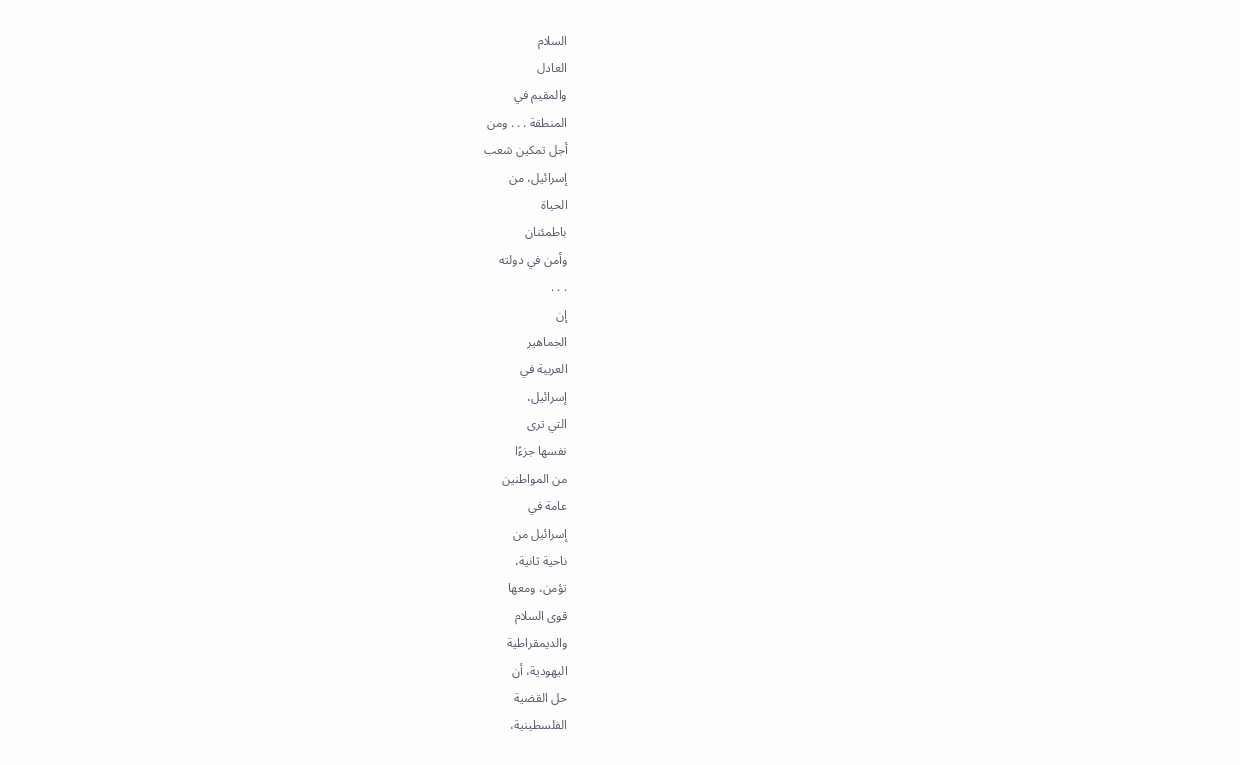السلام
العادل
والمقيم في
المنطقة . . . ومن
أجل تمكين شعب
إسرائيل، من
الحياة
باطمئنان
وأمن في دولته
. . .
إن
الجماهير
العربية في
إسرائيل،
التي ترى
نفسها جزءًا
من المواطنين
عامة في
إسرائيل من
ناحية ثانية،
تؤمن، ومعها
قوى السلام
والديمقراطية
اليهودية، أن
حل القضية
الفلسطينية،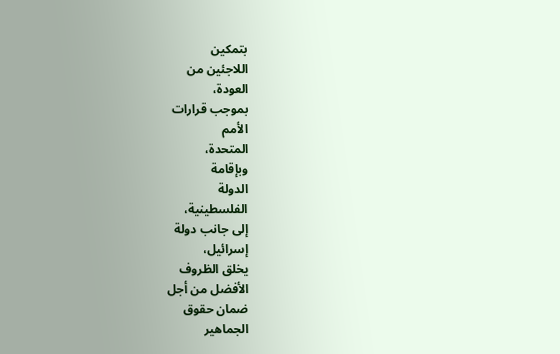بتمكين
اللاجئين من
العودة،
بموجب قرارات
الأمم
المتحدة،
وبإقامة
الدولة
الفلسطينية،
إلى جانب دولة
إسرائيل،
يخلق الظروف
الأفضل من أجل
ضمان حقوق
الجماهير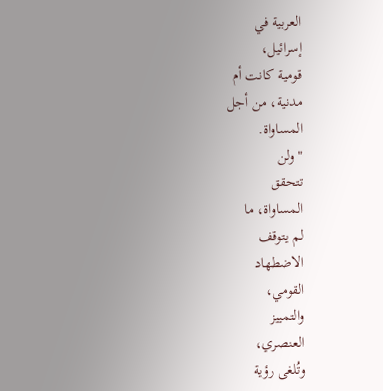العربية في
إسرائيل،
قومية كانت أم
مدنية، من أجل
المساواة.
"ولن
تتحقق
المساواة، ما
لم يتوقف
الاضطهاد
القومي،
والتمييز
العنصري،
وتُلغى رؤية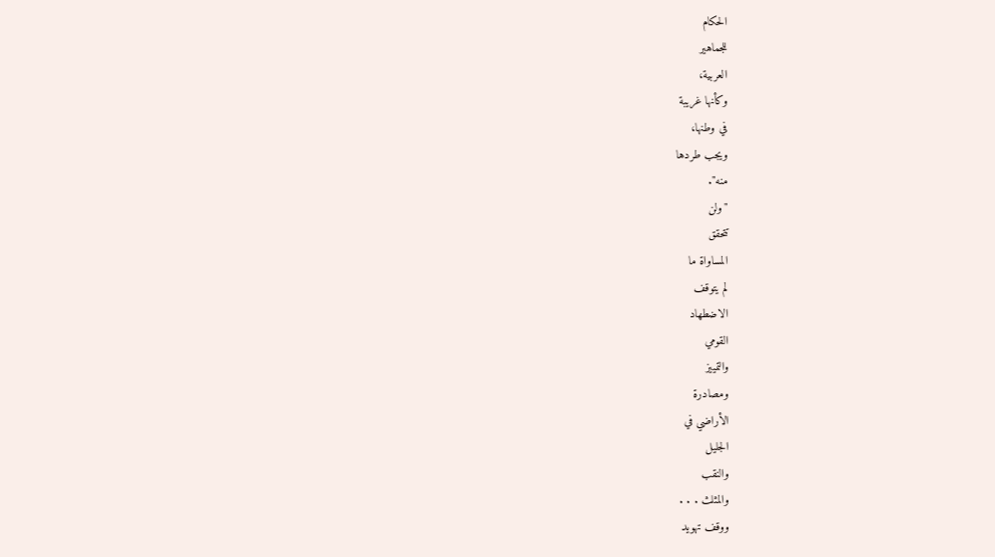الحكام
للجماهير
العربية،
وكأنها غريبة
في وطنها،
ويجب طردها
منه".
"ولن
تتحقق
المساواة ما
لم يتوقف
الاضطهاد
القومي
والتمييز
ومصادرة
الأراضي في
الجليل
والنقب
والمثلث . . .
ووقف تهويد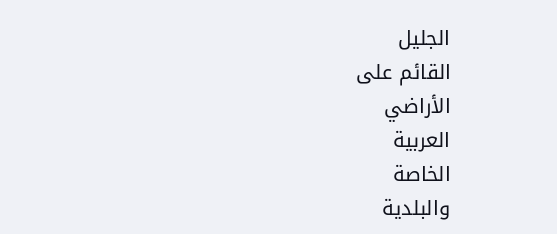الجليل
القائم على
الأراضي
العربية
الخاصة
والبلدية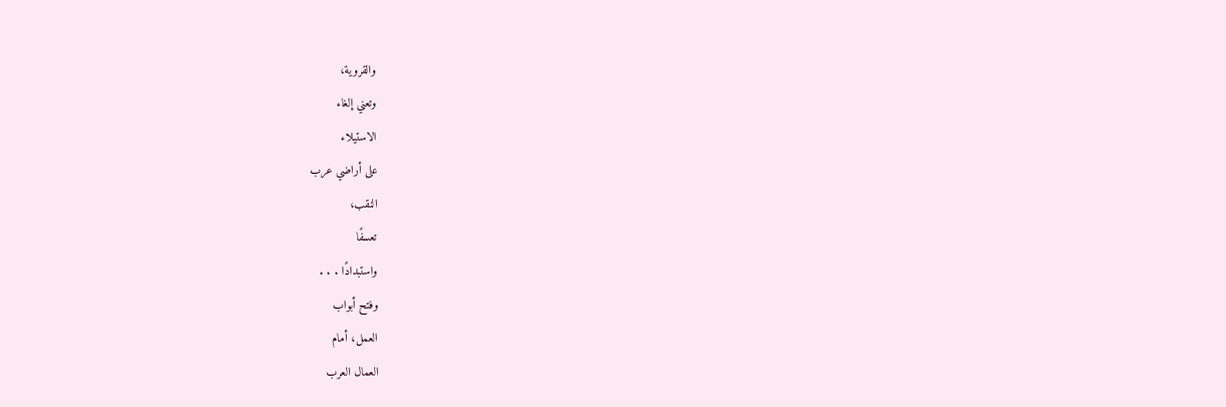والقروية،
وتعني إلغاء
الاستيلاء
على أراضي عرب
النقب،
تعسفًا
واستبدادًا . . .
وفتح أبواب
العمل، أمام
العمال العرب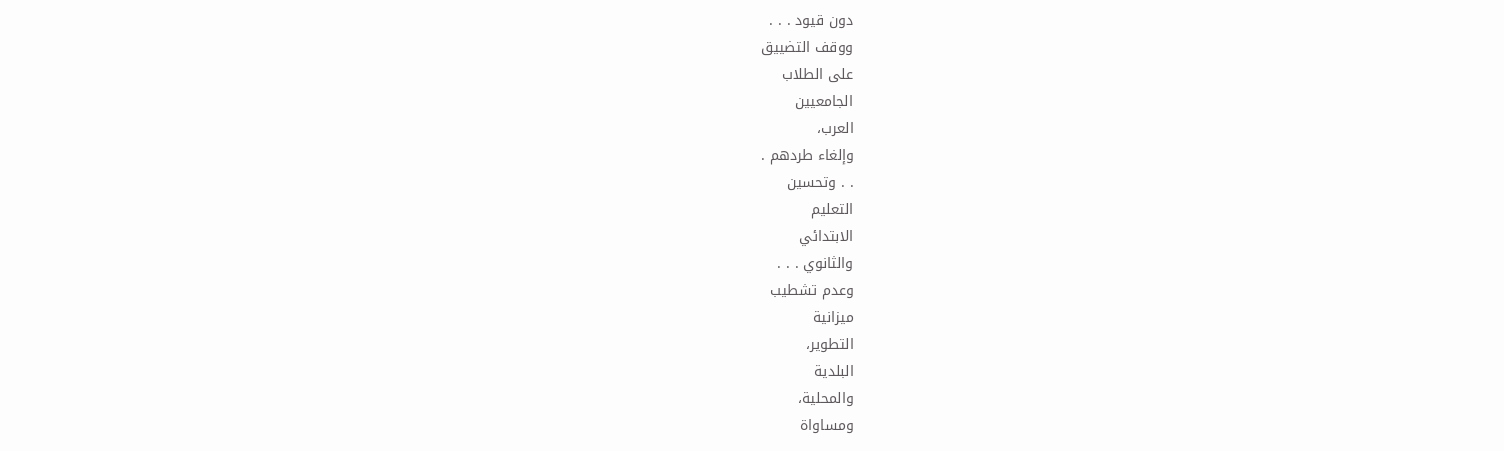دون قيود . . .
ووقف التضييق
على الطلاب
الجامعيين
العرب،
وإلغاء طردهم .
. . وتحسين
التعليم
الابتدائي
والثانوي . . .
وعدم تشطيب
ميزانية
التطوير،
البلدية
والمحلية،
ومساواة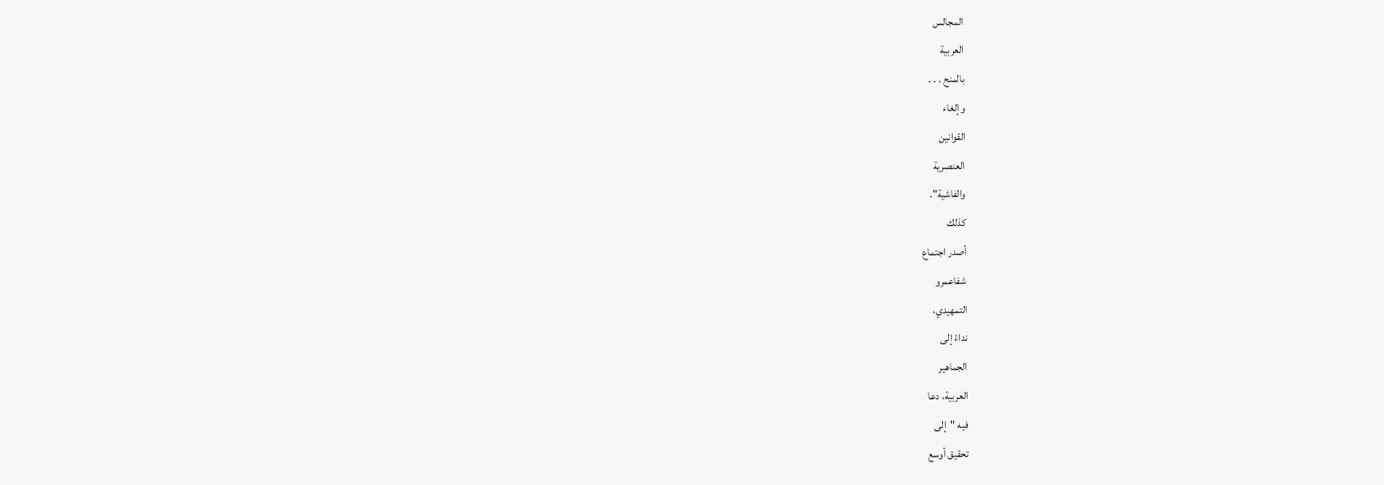المجالس
العربية
بالمنح . . .
وإلغاء
القوانين
العنصرية
والفاشية".
كذلك
أصدر اجتماع
شفاعمرو
التمهيدي،
نداءً إلى
الجماهير
العربية، دعا
فيه "إلى
تحقيق أوسع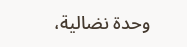وحدة نضالية،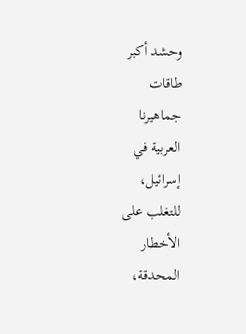وحشد أكبر
طاقات
جماهيرنا
العربية في
إسرائيل،
للتغلب على
الأخطار
المحدقة،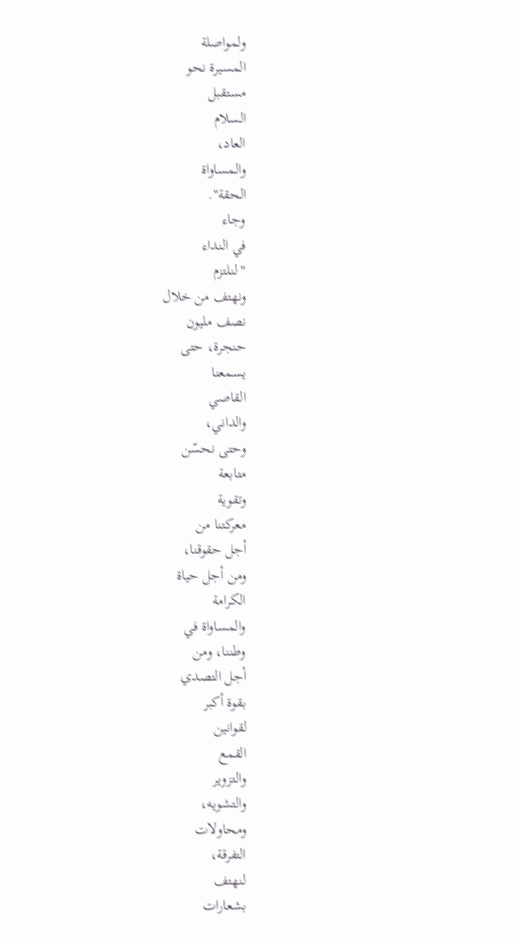ولمواصلة
المسيرة نحو
مستقبل
السلام
العاد،
والمساواة
الحقة".
وجاء
في النداء
"لنلتزم
ونهتف من خلال
نصف مليون
حنجرة، حتى
يسمعنا
القاصي
والداني،
وحتى نحسّن
متابعة
وتقوية
معركتنا من
أجل حقوقنا،
ومن أجل حياة
الكرامة
والمساواة في
وطننا، ومن
أجل التصدي
بقوة أكبر
لقوانين
القمع
والتزوير
والتشويه،
ومحاولات
التفرقة،
لنهتف
بشعارات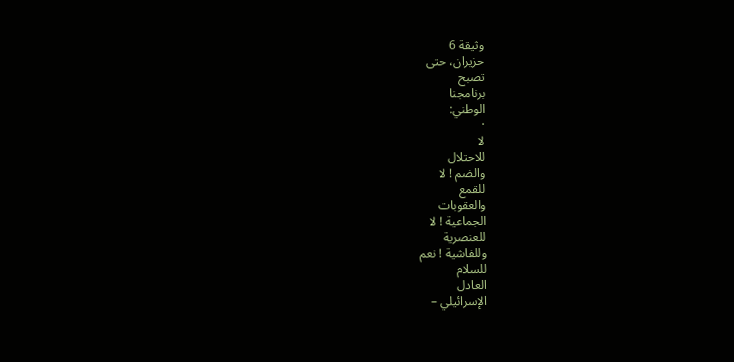وثيقة 6
حزيران، حتى
تصبح
برنامجنا
الوطني:
·
لا
للاحتلال
والضم ! لا
للقمع
والعقوبات
الجماعية ! لا
للعنصرية
وللفاشية ! نعم
للسلام
العادل
الإسرائيلي –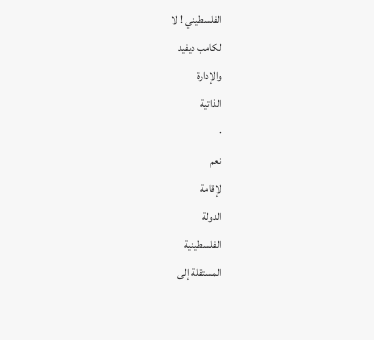الفلسطيني ! لا
لكامب ديفيد
والإدارة
الذاتية
·
نعم
لإقامة
الدولة
الفلسطينية
المستقلة إلى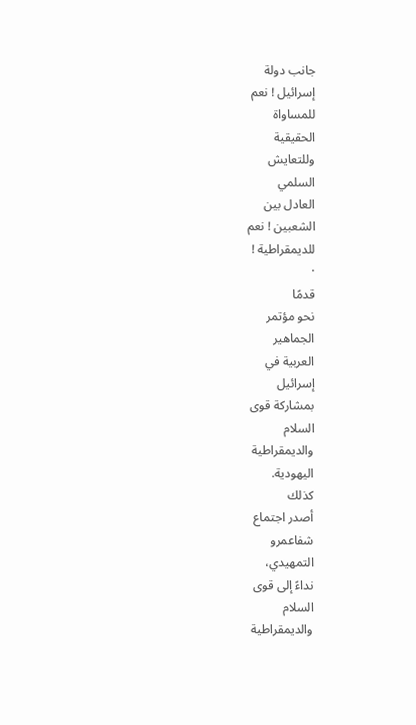جانب دولة
إسرائيل ! نعم
للمساواة
الحقيقية
وللتعايش
السلمي
العادل بين
الشعبين ! نعم
للديمقراطية !
·
قدمًا
نحو مؤتمر
الجماهير
العربية في
إسرائيل
بمشاركة قوى
السلام
والديمقراطية
اليهودية.
كذلك
أصدر اجتماع
شفاعمرو
التمهيدي،
نداءً إلى قوى
السلام
والديمقراطية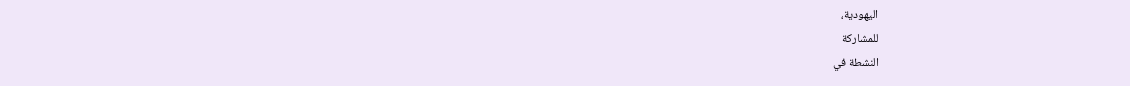اليهودية،
للمشاركة
النشطة في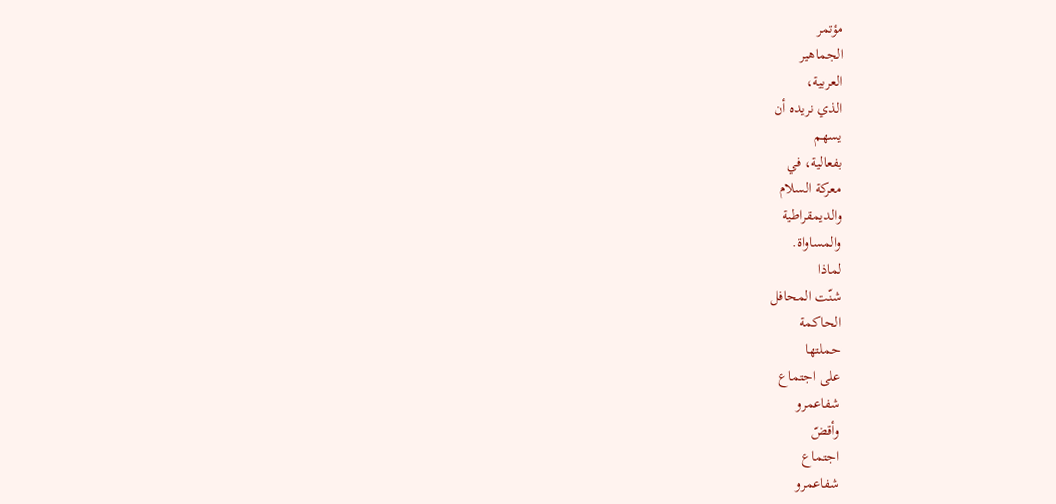مؤتمر
الجماهير
العربية،
الذي نريده أن
يسهم
بفعالية، في
معركة السلام
والديمقراطية
والمساواة.
لماذا
شنّت المحافل
الحاكمة
حملتها
على اجتماع
شفاعمرو
وأقضّ
اجتماع
شفاعمرو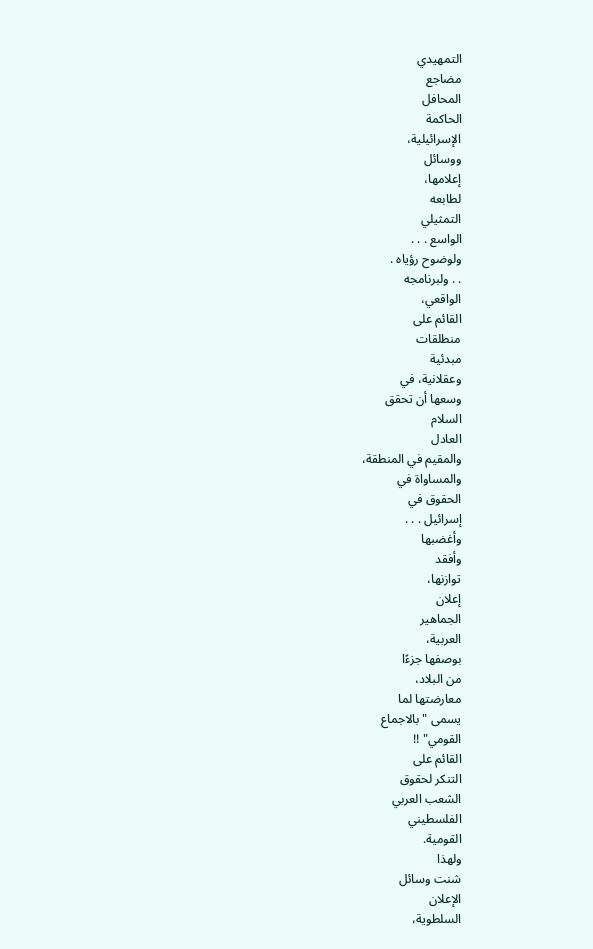التمهيدي
مضاجع
المحافل
الحاكمة
الإسرائيلية،
ووسائل
إعلامها،
لطابعه
التمثيلي
الواسع . . .
ولوضوح رؤياه .
. . ولبرنامجه
الواقعي،
القائم على
منطلقات
مبدئية
وعقلانية، في
وسعها أن تحقق
السلام
العادل
والمقيم في المنطقة،
والمساواة في
الحقوق في
إسرائيل . . .
وأغضبها
وأفقد
توازنها،
إعلان
الجماهير
العربية،
بوصفها جزءًا
من البلاد،
معارضتها لما
يسمى "بالاجماع
القومي" !!
القائم على
التنكر لحقوق
الشعب العربي
الفلسطيني
القومية.
ولهذا
شنت وسائل
الإعلان
السلطوية،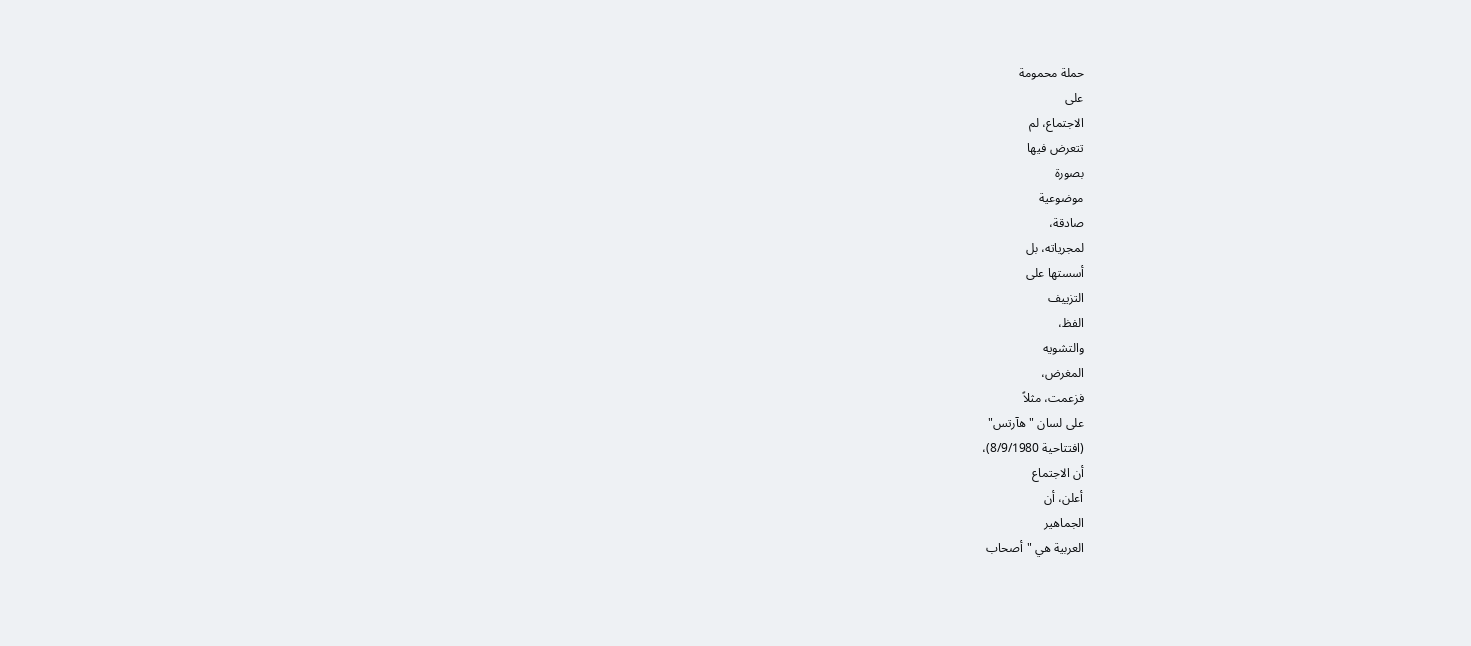حملة محمومة
على
الاجتماع، لم
تتعرض فيها
بصورة
موضوعية
صادقة،
لمجرياته، بل
أسستها على
التزييف
الفظ،
والتشويه
المغرض،
فزعمت، مثلاً
على لسان "هآرتس"
(افتتاحية 8/9/1980)،
أن الاجتماع
أعلن، أن
الجماهير
العربية هي "أصحاب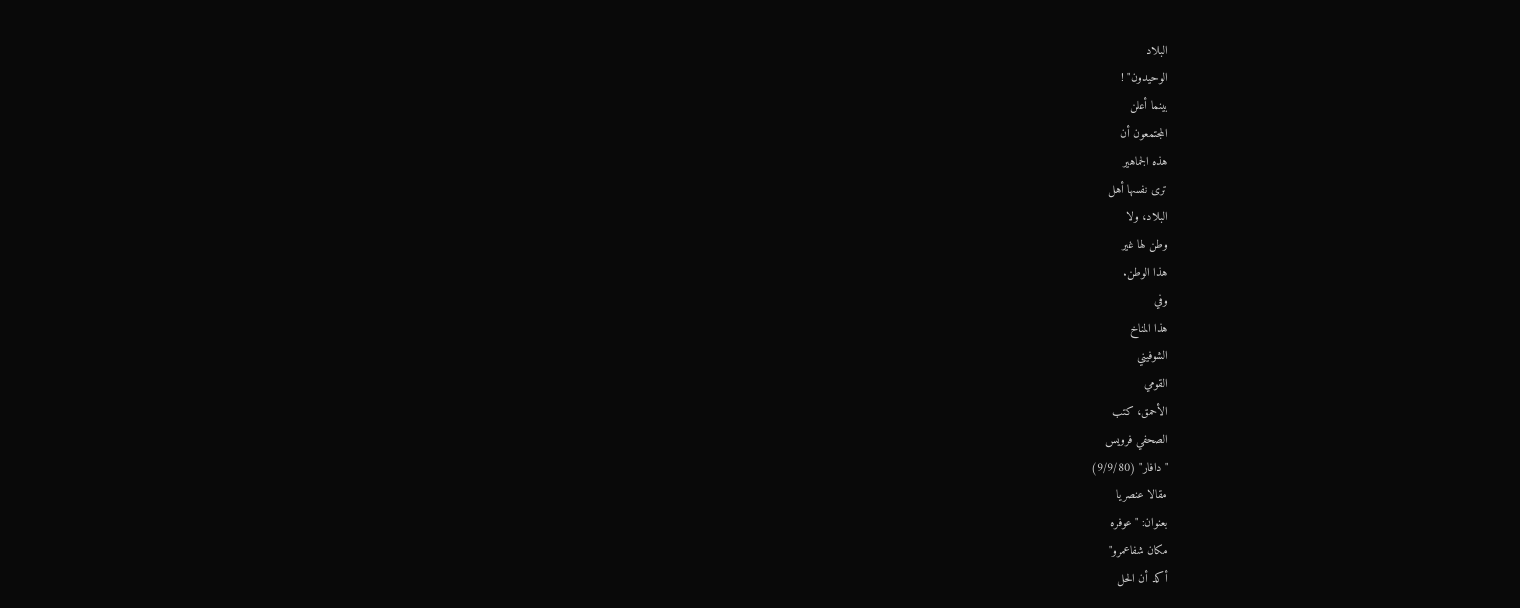البلاد
الوحيدون" !
بينما أعلن
المجتمعون أن
هذه الجماهير
ترى نفسها أهل
البلاد، ولا
وطن لها غير
هذا الوطن.
وفي
هذا المناخ
الشوفيني
القومي
الأحمق، كتب
الصحفي فرويس
"دافار" (9/9/80)
مقالا عنصريا
بعنوان: "عوفره
مكان شفاعمرو"
أكد أن الحل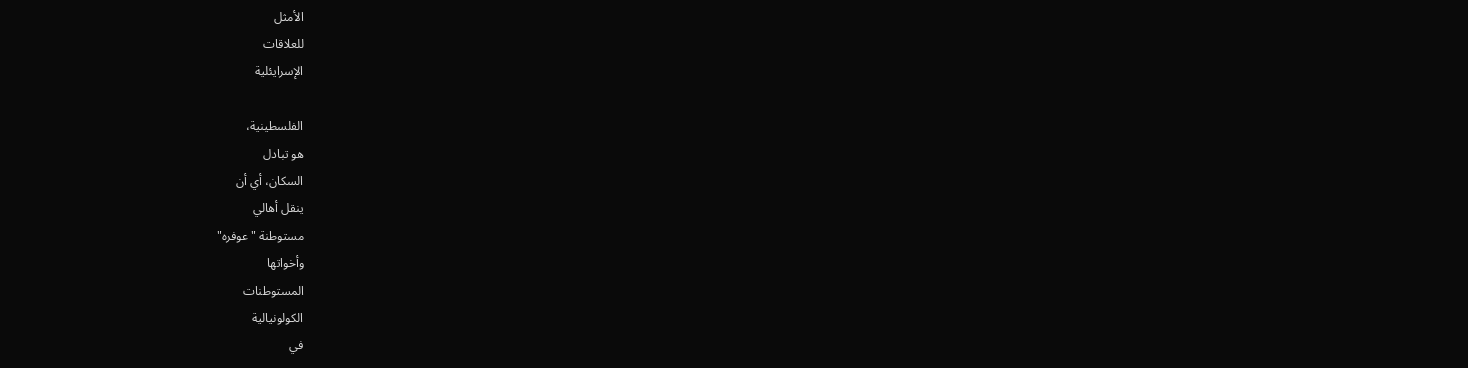الأمثل
للعلاقات
الإسرايئلية

الفلسطينية،
هو تبادل
السكان، أي أن
ينقل أهالي
مستوطنة "عوفره"
وأخواتها
المستوطنات
الكولونيالية
في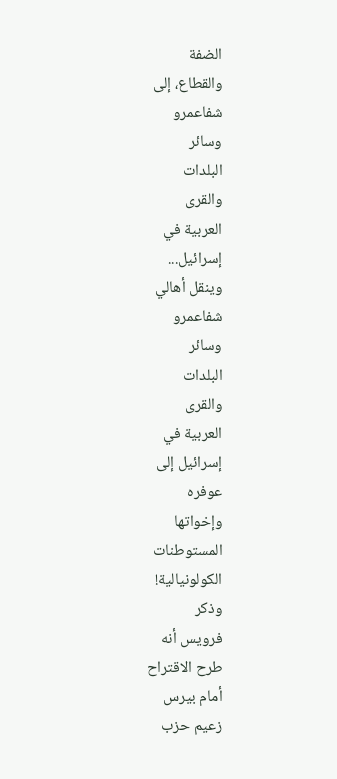الضفة
والقطاع، إلى
شفاعمرو
وسائر
البلدات
والقرى
العربية في
إسرائيل...
وينقل أهالي
شفاعمرو
وسائر
البلدات
والقرى
العربية في
إسرائيل إلى
عوفره
وإخواتها
المستوطنات
الكولونيالية!
وذكر
فرويس أنه
طرح الاقتراح
أمام بيرس
زعيم حزب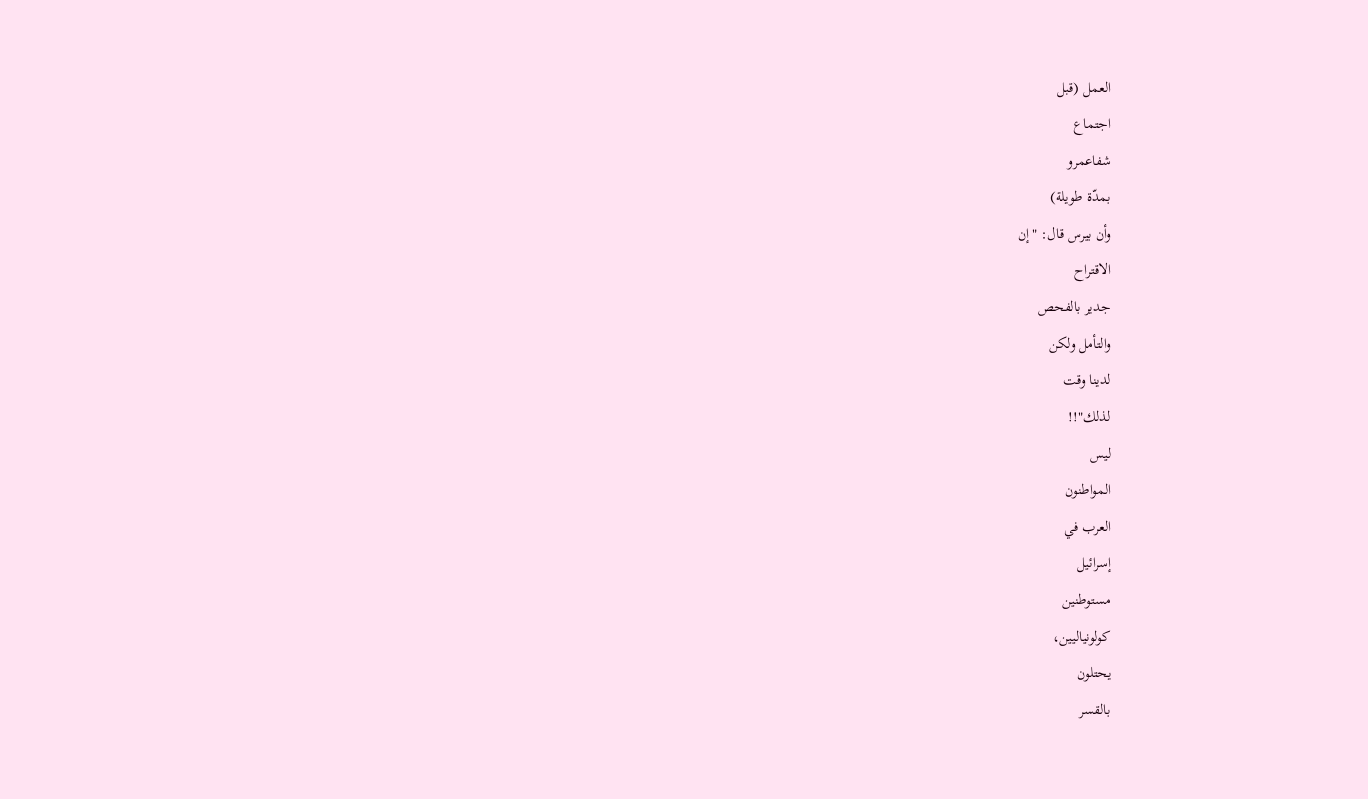العمل (قبل
اجتماع
شفاعمرو
بمدّة طويلة)
وأن بيرس قال: "إن
الاقتراح
جدير بالفحص
والتأمل ولكن
لدينا وقت
لذلك"!!
ليس
المواطنون
العرب في
إسرائيل
مستوطنين
كولونياليين،
يحتلون
بالقسر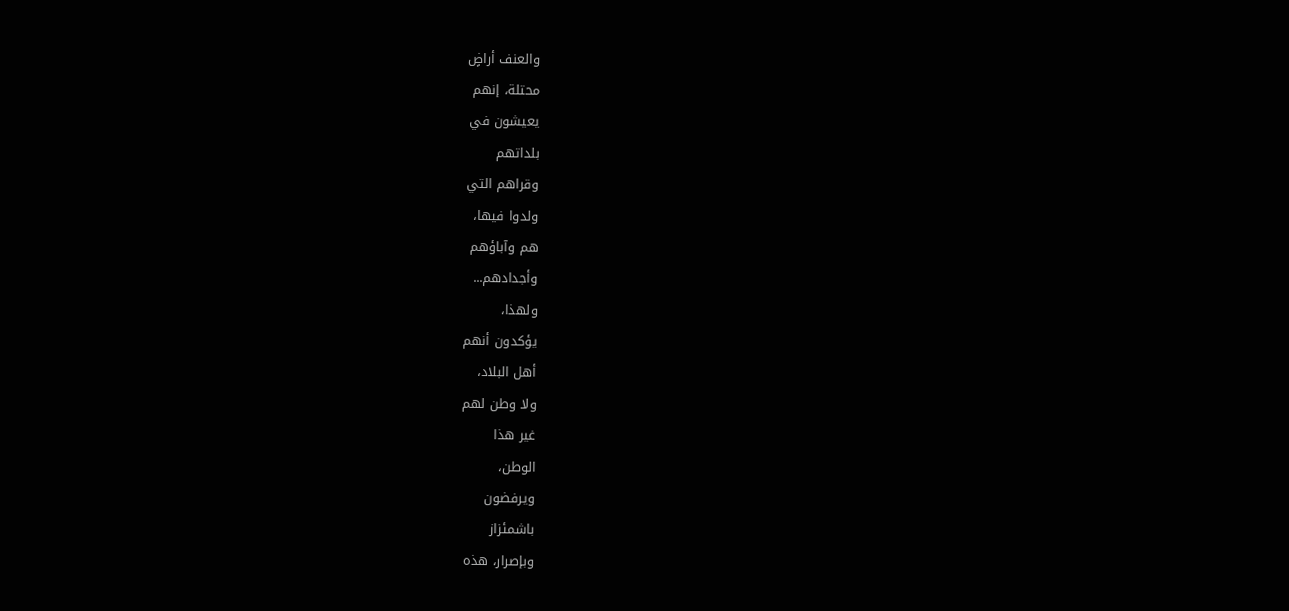والعنف أراضٍ
محتلة، إنهم
يعيشون في
بلداتهم
وقراهم التي
ولدوا فيها،
هم وآباؤهم
وأجدادهم...
ولهذا،
يؤكدون أنهم
أهل البلاد،
ولا وطن لهم
غير هذا
الوطن،
ويرفضون
باشمئزاز
وبإصرار، هذه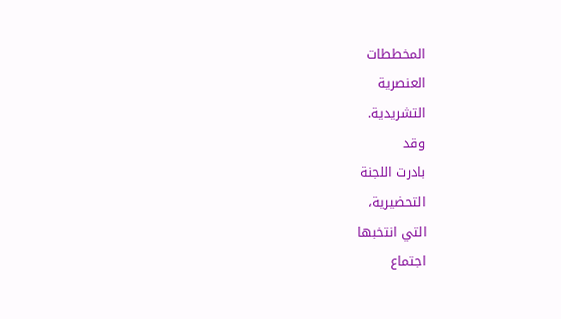المخططات
العنصرية
التشريدية.
وقد
بادرت اللجنة
التحضيرية،
التي انتخبها
اجتماع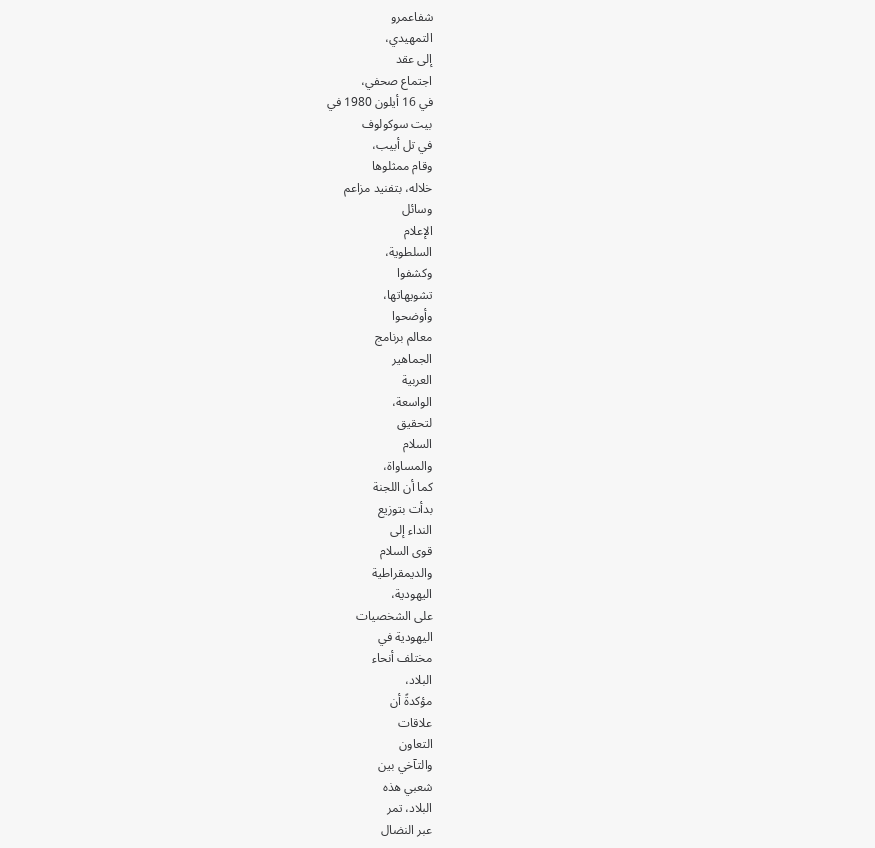شفاعمرو
التمهيدي،
إلى عقد
اجتماع صحفي،
في 16 أيلون 1980 في
بيت سوكولوف
في تل أبيب،
وقام ممثلوها
خلاله، بتفنيد مزاعم
وسائل
الإعلام
السلطوية،
وكشفوا
تشويهاتها،
وأوضحوا
معالم برنامج
الجماهير
العربية
الواسعة،
لتحقيق
السلام
والمساواة،
كما أن اللجنة
بدأت بتوزيع
النداء إلى
قوى السلام
والديمقراطية
اليهودية،
على الشخصيات
اليهودية في
مختلف أنحاء
البلاد،
مؤكدةً أن
علاقات
التعاون
والتآخي بين
شعبي هذه
البلاد، تمر
عبر النضال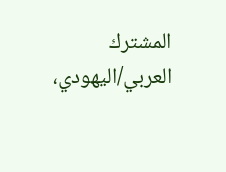المشترك
العربي/اليهودي،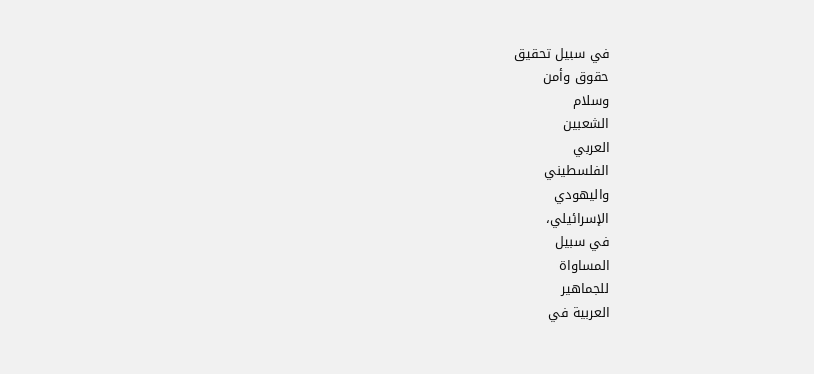في سبيل تحقيق
حقوق وأمن
وسلام
الشعبين
العربي
الفلسطيني
واليهودي
الإسرائيلي،
في سبيل
المساواة
للجماهير
العربية في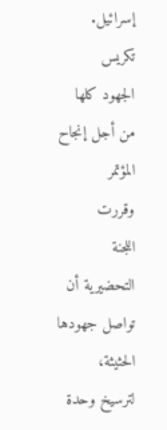إسرائيل.
تكريس
الجهود كلها
من أجل إنجاح
المؤتمر
وقررت
اللجنة
التحضيرية أن
تواصل جهودها
الحثيثة،
لترسيخ وحدة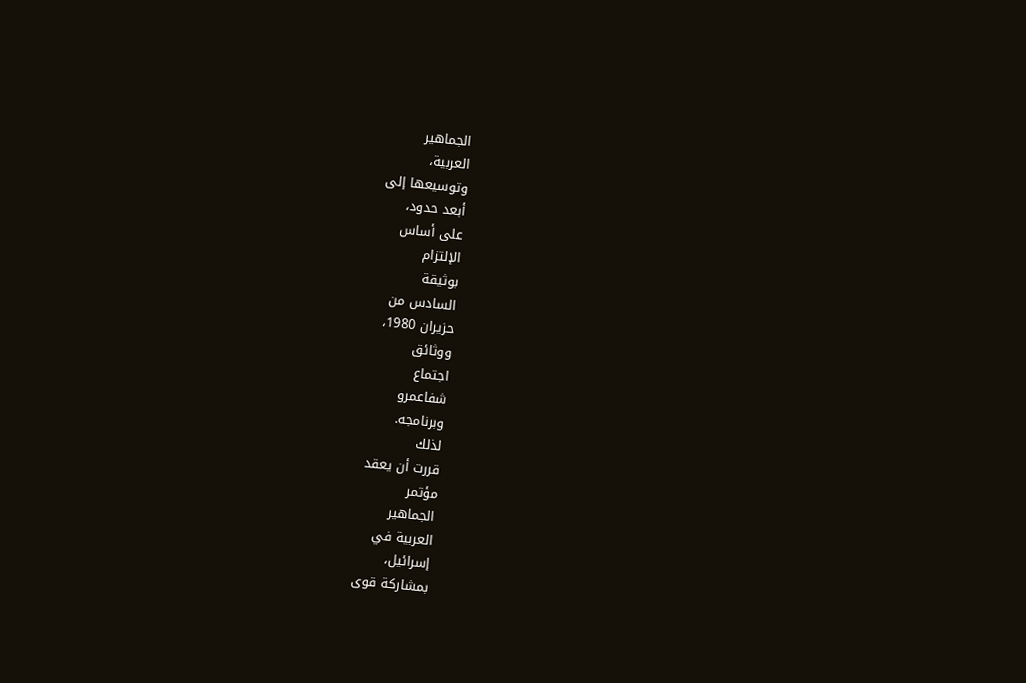الجماهير
العربية،
وتوسيعها إلى
أبعد حدود،
على أساس
الإلتزام
بوثيقة
السادس من
حزيران 1980،
ووثائق
اجتماع
شفاعمرو
وبرنامجه.
لذلك
قررت أن يعقد
مؤتمر
الجماهير
العربية في
إسرائيل،
بمشاركة قوى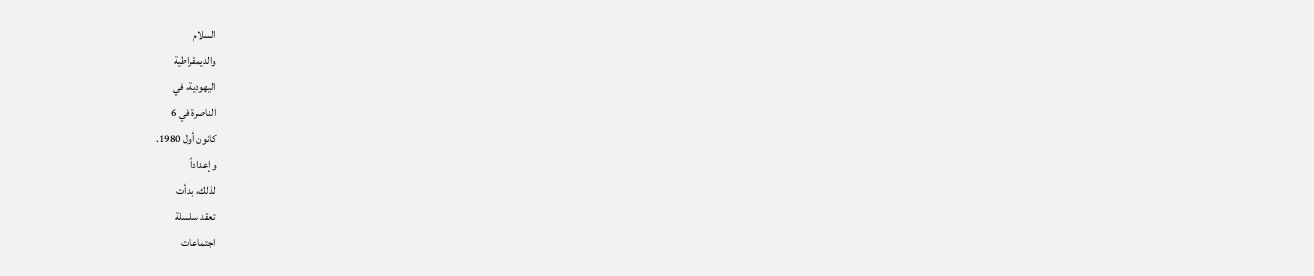السلام
والديمقراطية
اليهودية، في
الناصرة في 6
كانون أول 1980.
وإعداداً
لذلك، بدأت
تعقد سلسلة
اجتماعات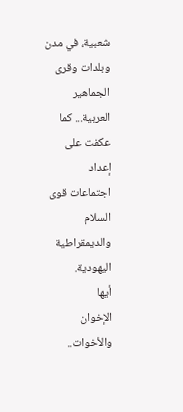شعبية، في مدن
وبلدات وقرى
الجماهير
العربية... كما
عكفت على
إعداد
اجتماعات قوى
السلام
والديمقراطية
اليهودية.
أيها
الإخوان
والأخوات..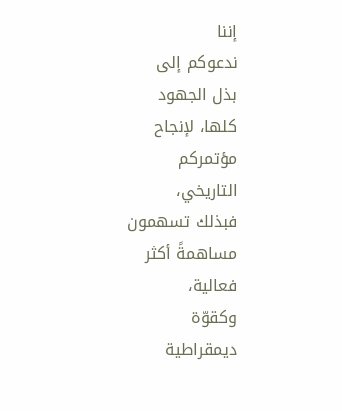إننا
ندعوكم إلى
بذل الجهود
كلها، لإنجاح
مؤتمركم
التاريخي،
فبذلك تسهمون
مساهمةً أكثر
فعالية،
وكقوّة
ديمقراطية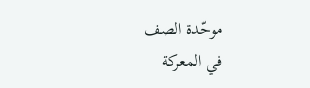موحّدة الصف
في المعركة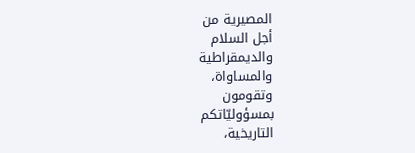المصيرية من
أجل السلام
والديمقراطية
والمساواة،
وتقومون
بمسؤوليّاتكم
التاريخية،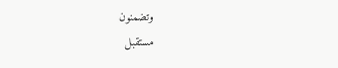وتضمنون
مستقبل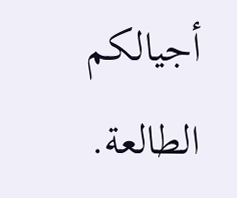أجيالكم
الطالعة.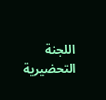اللجنة
التحضيرية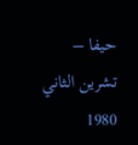حيفا –
تشرين الثاني
1980